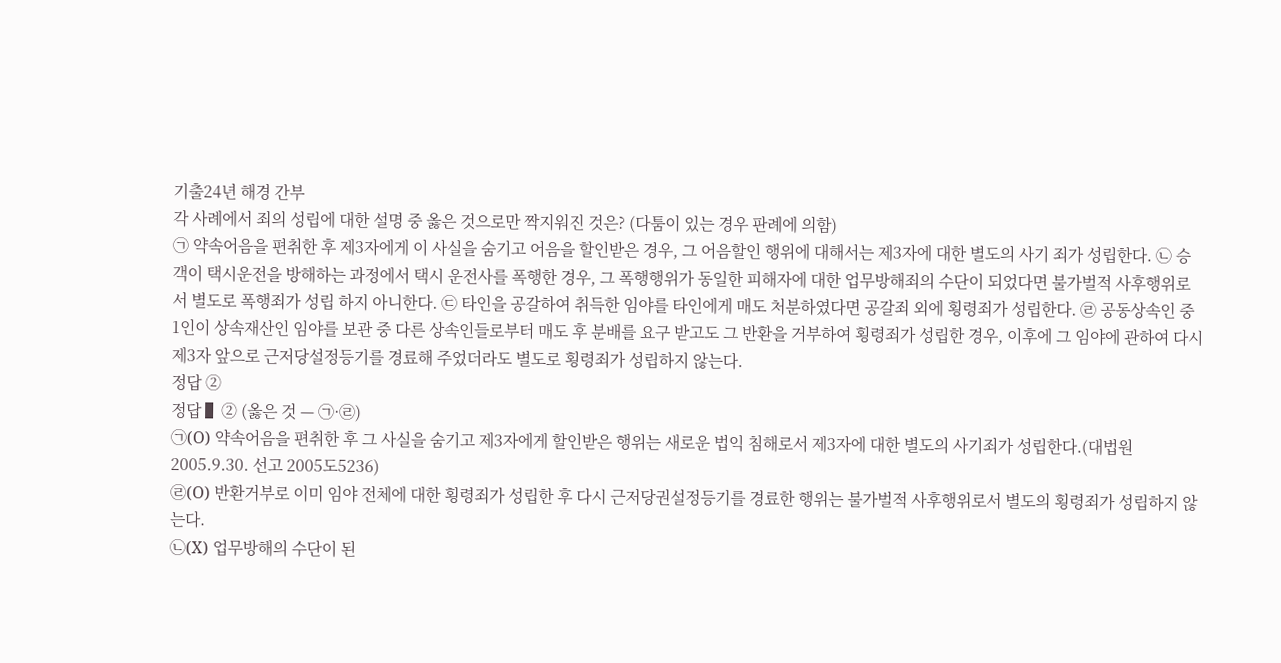기출24년 해경 간부
각 사례에서 죄의 성립에 대한 설명 중 옳은 것으로만 짝지워진 것은? (다툼이 있는 경우 판례에 의함)
㉠ 약속어음을 편취한 후 제3자에게 이 사실을 숨기고 어음을 할인받은 경우, 그 어음할인 행위에 대해서는 제3자에 대한 별도의 사기 죄가 성립한다. ㉡ 승객이 택시운전을 방해하는 과정에서 택시 운전사를 폭행한 경우, 그 폭행행위가 동일한 피해자에 대한 업무방해죄의 수단이 되었다면 불가벌적 사후행위로서 별도로 폭행죄가 성립 하지 아니한다. ㉢ 타인을 공갈하여 취득한 임야를 타인에게 매도 처분하였다면 공갈죄 외에 횡령죄가 성립한다. ㉣ 공동상속인 중 1인이 상속재산인 임야를 보관 중 다른 상속인들로부터 매도 후 분배를 요구 받고도 그 반환을 거부하여 횡령죄가 성립한 경우, 이후에 그 임야에 관하여 다시 제3자 앞으로 근저당설정등기를 경료해 주었더라도 별도로 횡령죄가 성립하지 않는다.
정답 ②
정답 ▌② (옳은 것 — ㉠·㉣)
㉠(O) 약속어음을 편취한 후 그 사실을 숨기고 제3자에게 할인받은 행위는 새로운 법익 침해로서 제3자에 대한 별도의 사기죄가 성립한다.(대법원 2005.9.30. 선고 2005도5236)
㉣(O) 반환거부로 이미 임야 전체에 대한 횡령죄가 성립한 후 다시 근저당권설정등기를 경료한 행위는 불가벌적 사후행위로서 별도의 횡령죄가 성립하지 않는다.
㉡(X) 업무방해의 수단이 된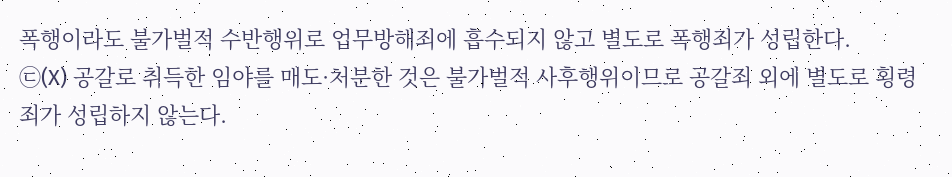폭행이라도 불가벌적 수반행위로 업무방해죄에 흡수되지 않고 별도로 폭행죄가 성립한다.
㉢(X) 공갈로 취득한 임야를 매도·처분한 것은 불가벌적 사후행위이므로 공갈죄 외에 별도로 횡령죄가 성립하지 않는다.